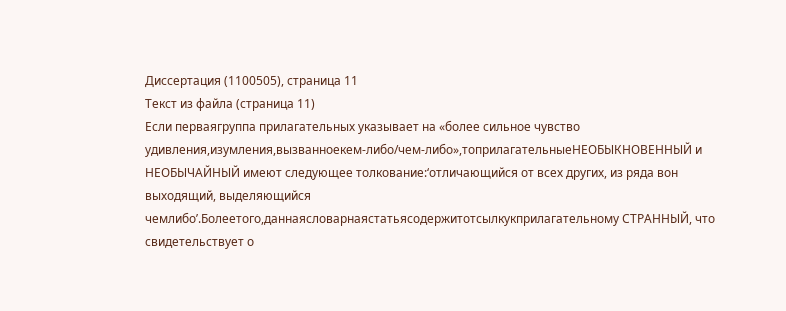Диссертация (1100505), страница 11
Текст из файла (страница 11)
Если перваягруппа прилагательных указывает на «более сильное чувство удивления,изумления,вызванноекем-либо/чем-либо»,топрилагательныеНЕОБЫКНОВЕННЫЙ и НЕОБЫЧАЙНЫЙ имеют следующее толкование:‘отличающийся от всех других, из ряда вон выходящий, выделяющийся чемлибо’.Болеетого,даннаясловарнаястатьясодержитотсылкукприлагательному СТРАННЫЙ, что свидетельствует о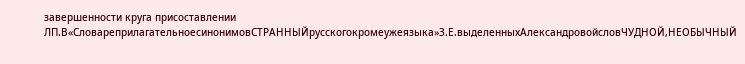завершенности круга присоставлении ЛП.В«СловареприлагательноесинонимовСТРАННЫЙрусскогокромеужеязыка»З.Е.выделенныхАлександровойсловЧУДНОЙ,НЕОБЫЧНЫЙ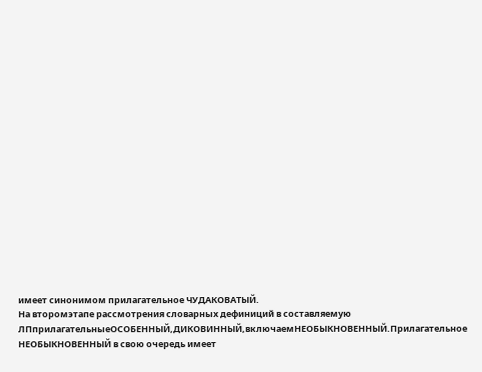имеет синонимом прилагательное ЧУДАКОВАТЫЙ.
На второмэтапе рассмотрения словарных дефиниций в составляемую ЛПприлагательныеОСОБЕННЫЙ,ДИКОВИННЫЙ,включаемНЕОБЫКНОВЕННЫЙ.Прилагательное НЕОБЫКНОВЕННЫЙ в свою очередь имеет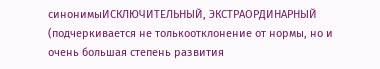синонимыИСКЛЮЧИТЕЛЬНЫЙ, ЭКСТРАОРДИНАРНЫЙ (подчеркивается не толькоотклонение от нормы, но и очень большая степень развития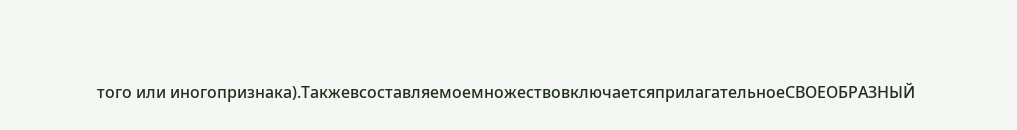того или иногопризнака).ТакжевсоставляемоемножествовключаетсяприлагательноеСВОЕОБРАЗНЫЙ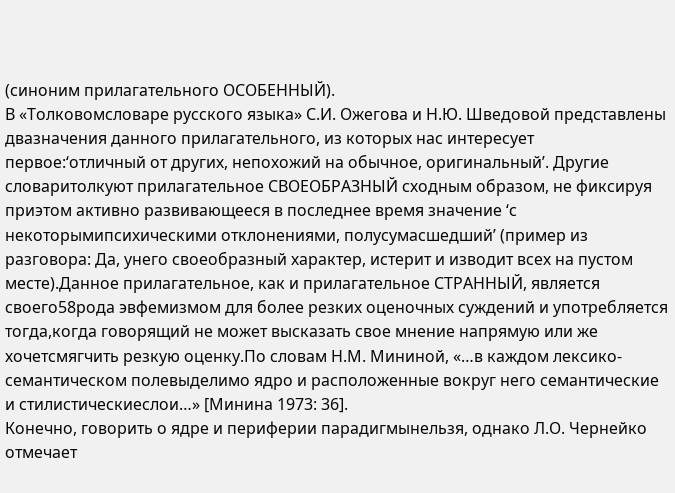(синоним прилагательного ОСОБЕННЫЙ).
В «Толковомсловаре русского языка» С.И. Ожегова и Н.Ю. Шведовой представлены двазначения данного прилагательного, из которых нас интересует первое:‘отличный от других, непохожий на обычное, оригинальный’. Другие словаритолкуют прилагательное СВОЕОБРАЗНЫЙ сходным образом, не фиксируя приэтом активно развивающееся в последнее время значение ‘с некоторымипсихическими отклонениями, полусумасшедший’ (пример из разговора: Да, унего своеобразный характер, истерит и изводит всех на пустом месте).Данное прилагательное, как и прилагательное СТРАННЫЙ, является своего58рода эвфемизмом для более резких оценочных суждений и употребляется тогда,когда говорящий не может высказать свое мнение напрямую или же хочетсмягчить резкую оценку.По словам Н.М. Мининой, «…в каждом лексико-семантическом полевыделимо ядро и расположенные вокруг него семантические и стилистическиеслои…» [Минина 1973: 36].
Конечно, говорить о ядре и периферии парадигмынельзя, однако Л.О. Чернейко отмечает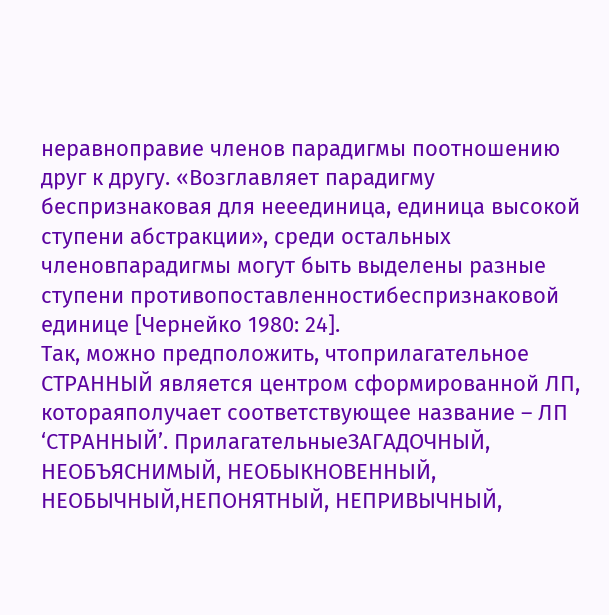неравноправие членов парадигмы поотношению друг к другу. «Возглавляет парадигму беспризнаковая для нееединица, единица высокой ступени абстракции», среди остальных членовпарадигмы могут быть выделены разные ступени противопоставленностибеспризнаковой единице [Чернейко 1980: 24].
Так, можно предположить, чтоприлагательное СТРАННЫЙ является центром сформированной ЛП, котораяполучает соответствующее название – ЛП ‘СТРАННЫЙ’. ПрилагательныеЗАГАДОЧНЫЙ, НЕОБЪЯСНИМЫЙ, НЕОБЫКНОВЕННЫЙ, НЕОБЫЧНЫЙ,НЕПОНЯТНЫЙ, НЕПРИВЫЧНЫЙ,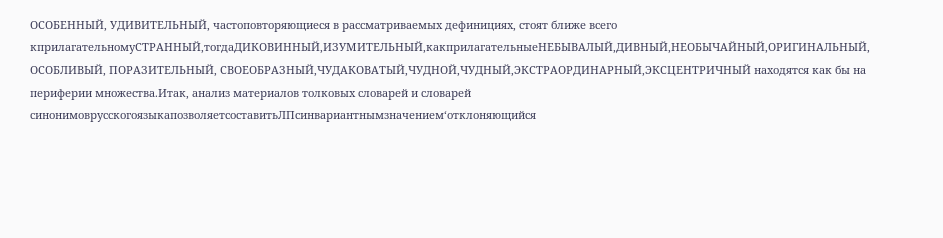ОСОБЕННЫЙ, УДИВИТЕЛЬНЫЙ, частоповторяющиеся в рассматриваемых дефинициях, стоят ближе всего кприлагательномуСТРАННЫЙ,тогдаДИКОВИННЫЙ,ИЗУМИТЕЛЬНЫЙ,какприлагательныеНЕБЫВАЛЫЙ,ДИВНЫЙ,НЕОБЫЧАЙНЫЙ,ОРИГИНАЛЬНЫЙ, ОСОБЛИВЫЙ, ПОРАЗИТЕЛЬНЫЙ, СВОЕОБРАЗНЫЙ,ЧУДАКОВАТЫЙ,ЧУДНОЙ,ЧУДНЫЙ,ЭКСТРАОРДИНАРНЫЙ,ЭКСЦЕНТРИЧНЫЙ находятся как бы на периферии множества.Итак, анализ материалов толковых словарей и словарей синонимоврусскогоязыкапозволяетсоставитьЛПсинвариантнымзначением‘отклоняющийся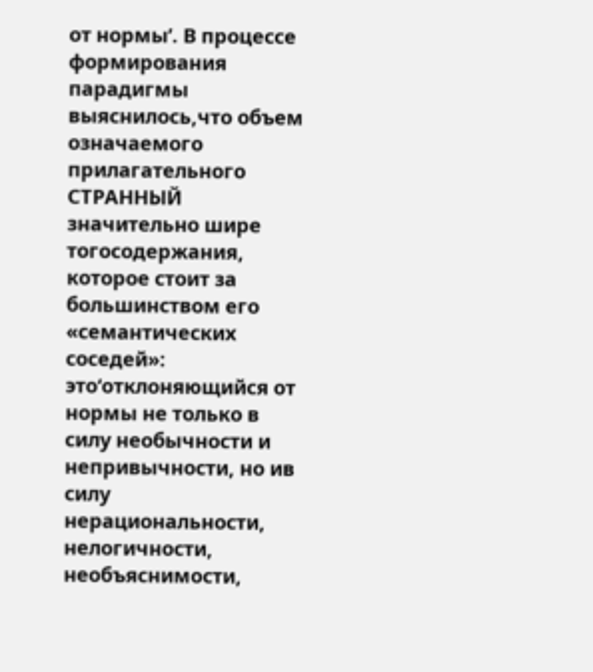от нормы’. В процессе формирования парадигмы выяснилось,что объем означаемого прилагательного СТРАННЫЙ значительно шире тогосодержания, которое стоит за большинством его «семантических соседей»: это‘отклоняющийся от нормы не только в силу необычности и непривычности, но ив силу нерациональности, нелогичности, необъяснимости,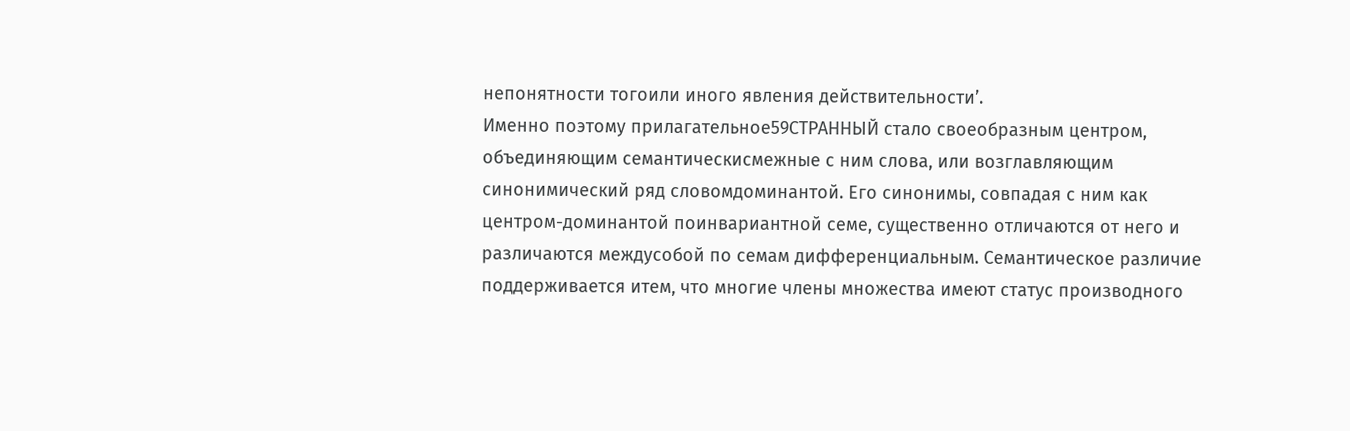непонятности тогоили иного явления действительности’.
Именно поэтому прилагательное59СТРАННЫЙ стало своеобразным центром, объединяющим семантическисмежные с ним слова, или возглавляющим синонимический ряд словомдоминантой. Его синонимы, совпадая с ним как центром-доминантой поинвариантной семе, существенно отличаются от него и различаются междусобой по семам дифференциальным. Семантическое различие поддерживается итем, что многие члены множества имеют статус производного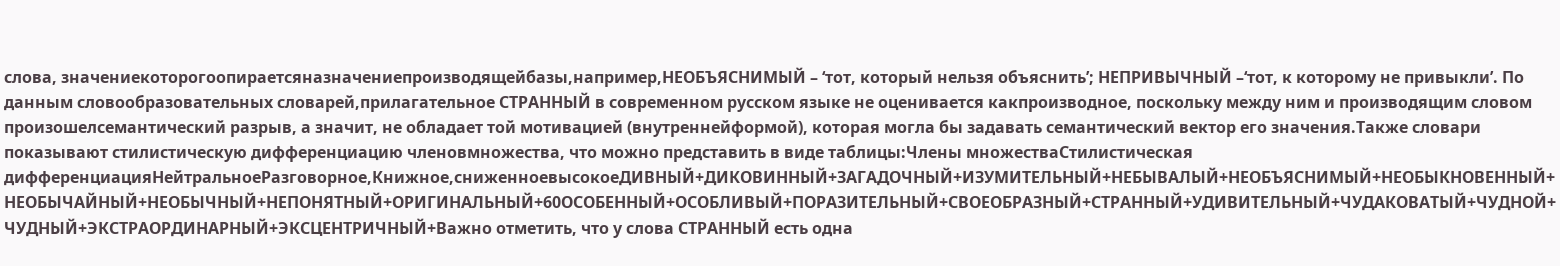слова, значениекоторогоопираетсяназначениепроизводящейбазы,например,НЕОБЪЯСНИМЫЙ – ‘тот, который нельзя объяснить’; НЕПРИВЫЧНЫЙ –‘тот, к которому не привыкли’. По данным словообразовательных словарей,прилагательное СТРАННЫЙ в современном русском языке не оценивается какпроизводное, поскольку между ним и производящим словом произошелсемантический разрыв, а значит, не обладает той мотивацией (внутреннейформой), которая могла бы задавать семантический вектор его значения.Также словари показывают стилистическую дифференциацию членовмножества, что можно представить в виде таблицы:Члены множестваСтилистическая дифференциацияНейтральноеРазговорное,Книжное,сниженноевысокоеДИВНЫЙ+ДИКОВИННЫЙ+ЗАГАДОЧНЫЙ+ИЗУМИТЕЛЬНЫЙ+НЕБЫВАЛЫЙ+НЕОБЪЯСНИМЫЙ+НЕОБЫКНОВЕННЫЙ+НЕОБЫЧАЙНЫЙ+НЕОБЫЧНЫЙ+НЕПОНЯТНЫЙ+ОРИГИНАЛЬНЫЙ+60ОСОБЕННЫЙ+ОСОБЛИВЫЙ+ПОРАЗИТЕЛЬНЫЙ+СВОЕОБРАЗНЫЙ+СТРАННЫЙ+УДИВИТЕЛЬНЫЙ+ЧУДАКОВАТЫЙ+ЧУДНОЙ+ЧУДНЫЙ+ЭКСТРАОРДИНАРНЫЙ+ЭКСЦЕНТРИЧНЫЙ+Важно отметить, что у слова СТРАННЫЙ есть одна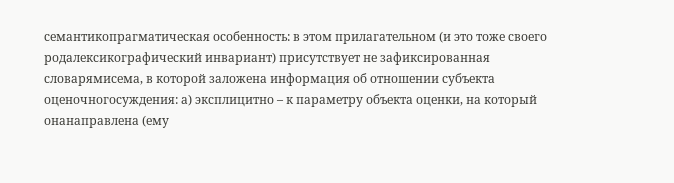семантикопрагматическая особенность: в этом прилагательном (и это тоже своего родалексикографический инвариант) присутствует не зафиксированная словарямисема, в которой заложена информация об отношении субъекта оценочногосуждения: а) эксплицитно – к параметру объекта оценки, на который онанаправлена (ему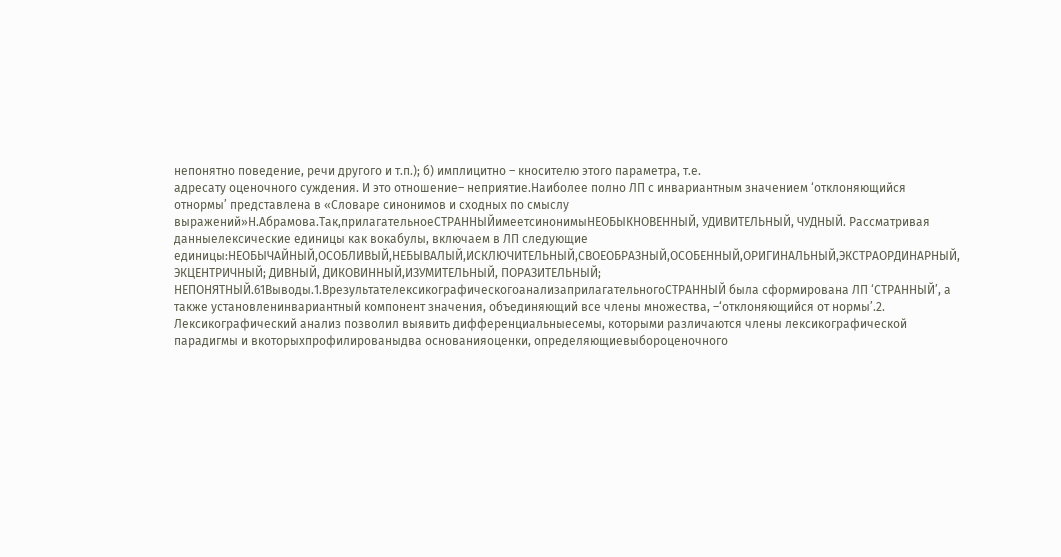непонятно поведение, речи другого и т.п.); б) имплицитно – кносителю этого параметра, т.е.
адресату оценочного суждения. И это отношение– неприятие.Наиболее полно ЛП с инвариантным значением ‘отклоняющийся отнормы’ представлена в «Словаре синонимов и сходных по смыслу выражений»Н.Абрамова.Так,прилагательноеСТРАННЫЙимеетсинонимыНЕОБЫКНОВЕННЫЙ, УДИВИТЕЛЬНЫЙ, ЧУДНЫЙ. Рассматривая данныелексические единицы как вокабулы, включаем в ЛП следующие единицы:НЕОБЫЧАЙНЫЙ,ОСОБЛИВЫЙ,НЕБЫВАЛЫЙ,ИСКЛЮЧИТЕЛЬНЫЙ,СВОЕОБРАЗНЫЙ,ОСОБЕННЫЙ,ОРИГИНАЛЬНЫЙ,ЭКСТРАОРДИНАРНЫЙ, ЭКЦЕНТРИЧНЫЙ; ДИВНЫЙ, ДИКОВИННЫЙ,ИЗУМИТЕЛЬНЫЙ, ПОРАЗИТЕЛЬНЫЙ; НЕПОНЯТНЫЙ.61Выводы.1.ВрезультателексикографическогоанализаприлагательногоСТРАННЫЙ была сформирована ЛП ‘СТРАННЫЙ’, а также установленинвариантный компонент значения, объединяющий все члены множества, –‘отклоняющийся от нормы’.2.
Лексикографический анализ позволил выявить дифференциальныесемы, которыми различаются члены лексикографической парадигмы и вкоторыхпрофилированыдва основанияоценки, определяющиевыбороценочного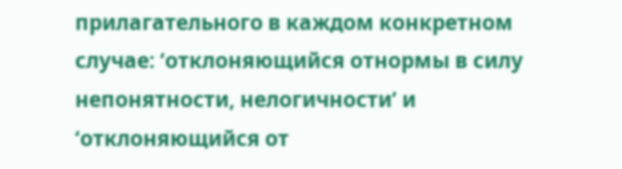прилагательного в каждом конкретном случае: ‘отклоняющийся отнормы в силу непонятности, нелогичности’ и ‘отклоняющийся от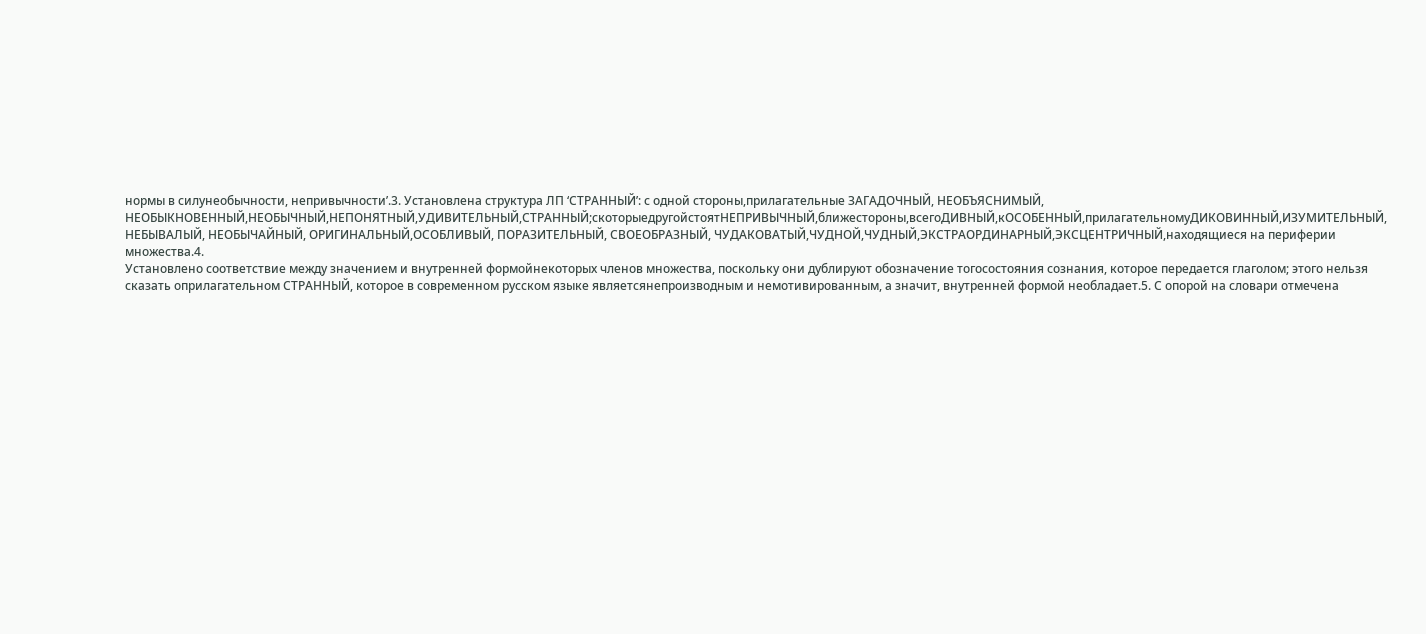нормы в силунеобычности, непривычности’.3. Установлена структура ЛП ‘СТРАННЫЙ’: с одной стороны,прилагательные ЗАГАДОЧНЫЙ, НЕОБЪЯСНИМЫЙ, НЕОБЫКНОВЕННЫЙ,НЕОБЫЧНЫЙ,НЕПОНЯТНЫЙ,УДИВИТЕЛЬНЫЙ,СТРАННЫЙ;скоторыедругойстоятНЕПРИВЫЧНЫЙ,ближестороны,всегоДИВНЫЙ,кОСОБЕННЫЙ,прилагательномуДИКОВИННЫЙ,ИЗУМИТЕЛЬНЫЙ, НЕБЫВАЛЫЙ, НЕОБЫЧАЙНЫЙ, ОРИГИНАЛЬНЫЙ,ОСОБЛИВЫЙ, ПОРАЗИТЕЛЬНЫЙ, СВОЕОБРАЗНЫЙ, ЧУДАКОВАТЫЙ,ЧУДНОЙ,ЧУДНЫЙ,ЭКСТРАОРДИНАРНЫЙ,ЭКСЦЕНТРИЧНЫЙ,находящиеся на периферии множества.4.
Установлено соответствие между значением и внутренней формойнекоторых членов множества, поскольку они дублируют обозначение тогосостояния сознания, которое передается глаголом; этого нельзя сказать оприлагательном СТРАННЫЙ, которое в современном русском языке являетсянепроизводным и немотивированным, а значит, внутренней формой необладает.5. С опорой на словари отмечена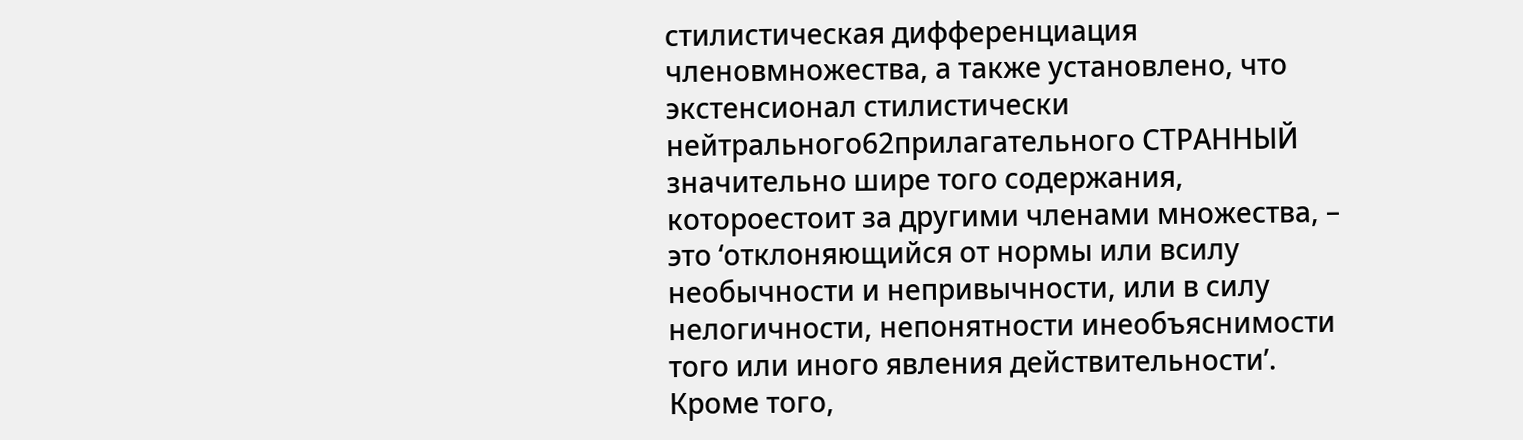стилистическая дифференциация членовмножества, а также установлено, что экстенсионал стилистически нейтрального62прилагательного СТРАННЫЙ значительно шире того содержания, котороестоит за другими членами множества, – это ‘отклоняющийся от нормы или всилу необычности и непривычности, или в силу нелогичности, непонятности инеобъяснимости того или иного явления действительности’.
Кроме того,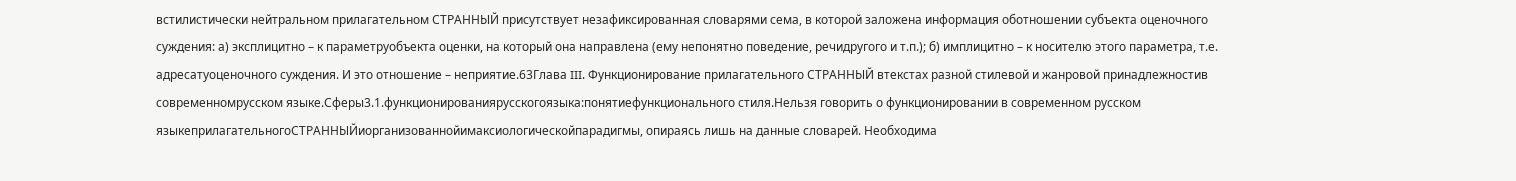встилистически нейтральном прилагательном СТРАННЫЙ присутствует незафиксированная словарями сема, в которой заложена информация оботношении субъекта оценочного суждения: а) эксплицитно – к параметруобъекта оценки, на который она направлена (ему непонятно поведение, речидругого и т.п.); б) имплицитно – к носителю этого параметра, т.е. адресатуоценочного суждения. И это отношение – неприятие.63Глава III. Функционирование прилагательного СТРАННЫЙ втекстах разной стилевой и жанровой принадлежностив современномрусском языке.Сферы3.1.функционированиярусскогоязыка:понятиефункционального стиля.Нельзя говорить о функционировании в современном русском языкеприлагательногоСТРАННЫЙиорганизованнойимаксиологическойпарадигмы, опираясь лишь на данные словарей. Необходима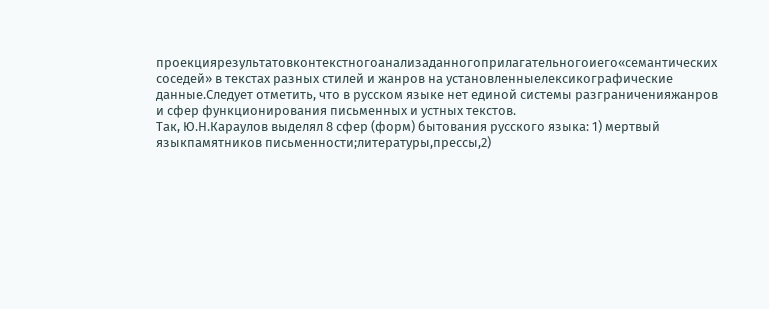проекциярезультатовконтекстногоанализаданногоприлагательногоиего«семантических соседей» в текстах разных стилей и жанров на установленныелексикографические данные.Следует отметить, что в русском языке нет единой системы разграниченияжанров и сфер функционирования письменных и устных текстов.
Так, Ю.Н.Караулов выделял 8 сфер (форм) бытования русского языка: 1) мертвый языкпамятников письменности;литературы,прессы,2)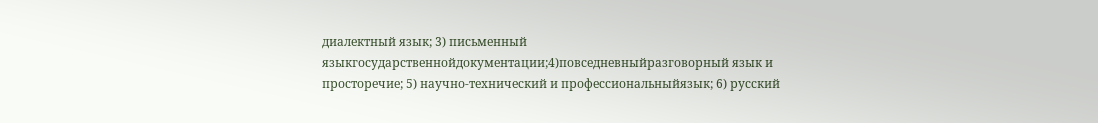диалектный язык; 3) письменный языкгосударственнойдокументации;4)повседневныйразговорный язык и просторечие; 5) научно-технический и профессиональныйязык; 6) русский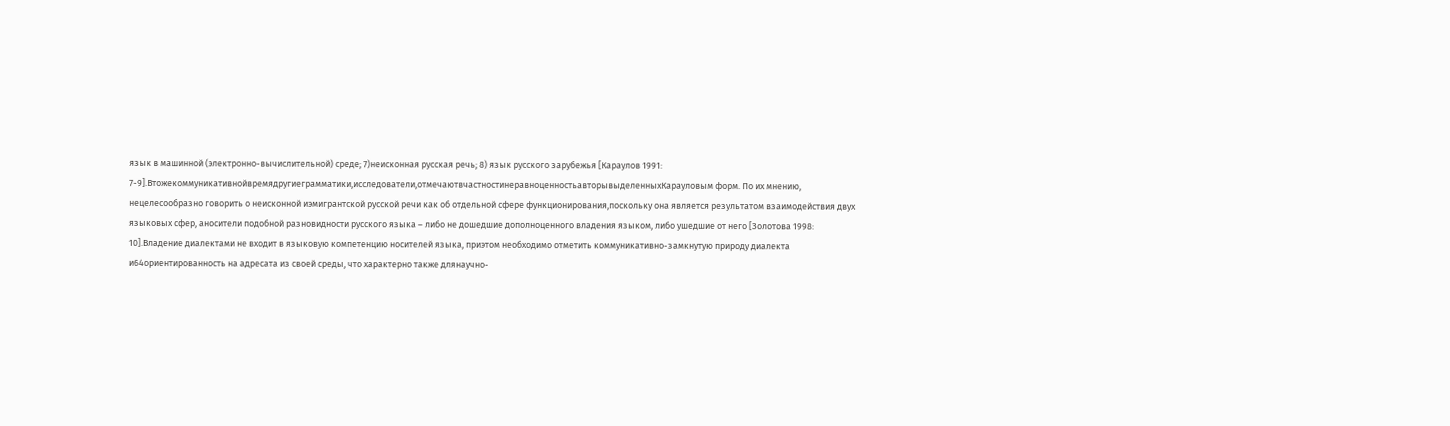язык в машинной (электронно-вычислительной) среде; 7)неисконная русская речь; 8) язык русского зарубежья [Караулов 1991: 7-9].Втожекоммуникативнойвремядругиеграмматики,исследователи,отмечаютвчастностинеравноценностьавторывыделенныхКарауловым форм. По их мнению, нецелесообразно говорить о неисконной иэмигрантской русской речи как об отдельной сфере функционирования,поскольку она является результатом взаимодействия двух языковых сфер, аносители подобной разновидности русского языка – либо не дошедшие дополноценного владения языком, либо ушедшие от него [Золотова 1998: 10].Владение диалектами не входит в языковую компетенцию носителей языка, приэтом необходимо отметить коммуникативно-замкнутую природу диалекта и64ориентированность на адресата из своей среды, что характерно также длянаучно-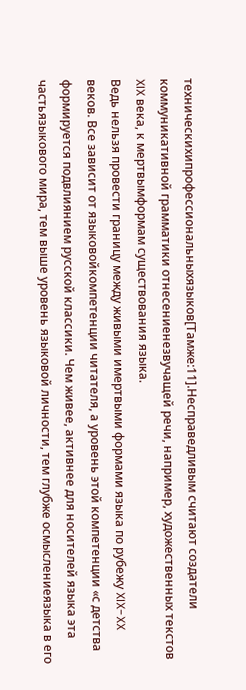техническихипрофессиональныхязыков[Тамже:11].Несправедливым считают создатели коммуникативной грамматики отнесениенезвучащей речи, например, художественных текстов XIX века, к мертвымформам существования языка.
Ведь нельзя провести границу между живыми имертвыми формами языка по рубежу XIX-XX веков. Все зависит от языковойкомпетенции читателя, а уровень этой компетенции «с детства формируется подвлиянием русской классики. Чем живее, активнее для носителей языка эта частьязыкового мира, тем выше уровень языковой личности, тем глубже осмыслениеязыка в его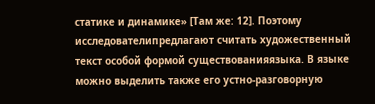статике и динамике» [Там же: 12]. Поэтому исследователипредлагают считать художественный текст особой формой существованияязыка. В языке можно выделить также его устно-разговорную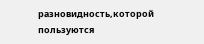разновидность,которой пользуются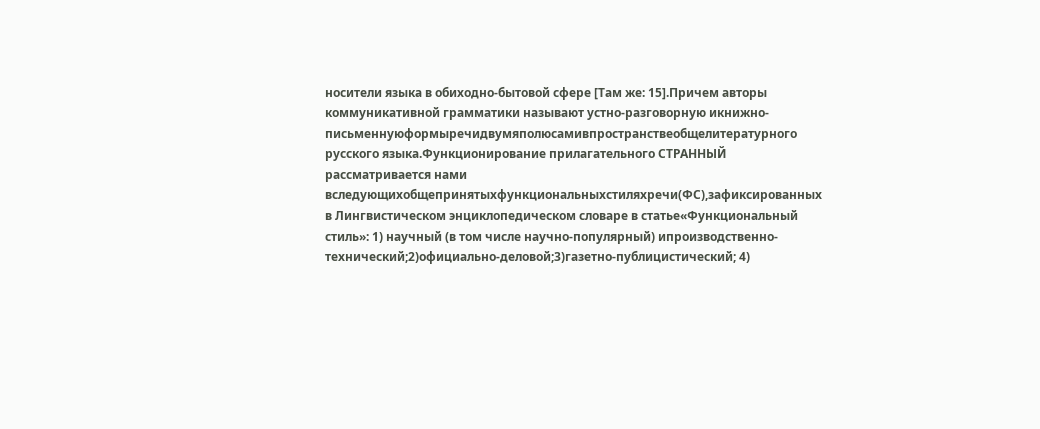носители языка в обиходно-бытовой сфере [Там же: 15].Причем авторы коммуникативной грамматики называют устно-разговорную икнижно-письменнуюформыречидвумяполюсамивпространствеобщелитературного русского языка.Функционирование прилагательного СТРАННЫЙ рассматривается нами вследующихобщепринятыхфункциональныхстиляхречи(ФС),зафиксированных в Лингвистическом энциклопедическом словаре в статье«Функциональный стиль»: 1) научный (в том числе научно-популярный) ипроизводственно-технический;2)официально-деловой;3)газетно-публицистический; 4)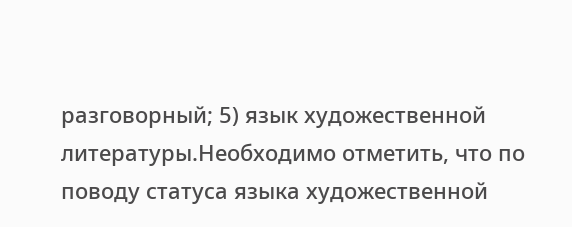разговорный; 5) язык художественной литературы.Необходимо отметить, что по поводу статуса языка художественной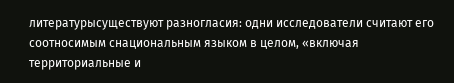литературысуществуют разногласия: одни исследователи считают его соотносимым снациональным языком в целом, «включая территориальные и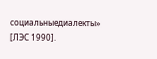социальныедиалекты» [ЛЭС 1990].